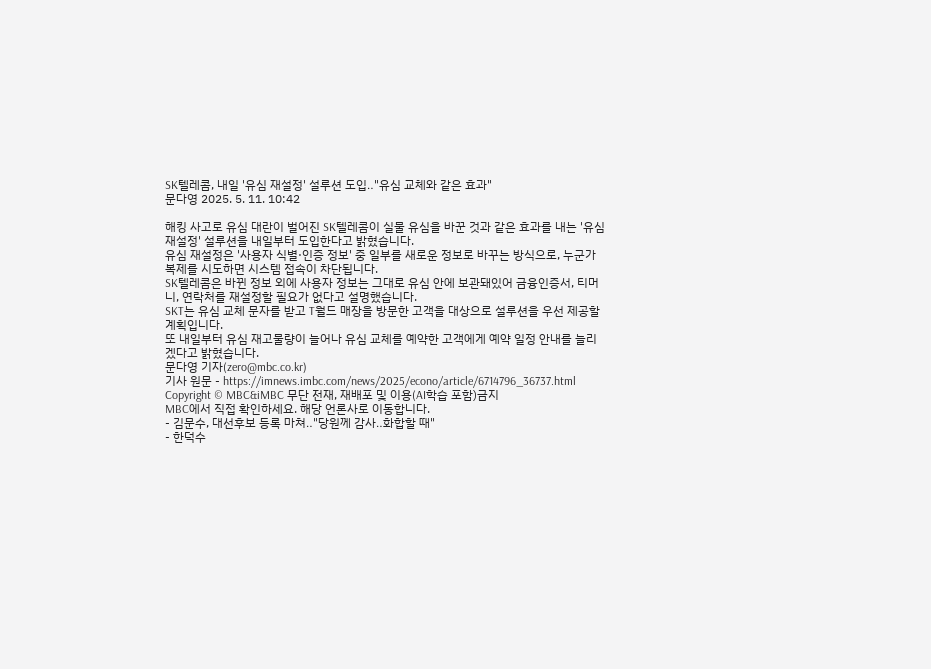SK텔레콤, 내일 '유심 재설정' 설루션 도입‥"유심 교체와 같은 효과"
문다영 2025. 5. 11. 10:42

해킹 사고로 유심 대란이 벌어진 SK텔레콤이 실물 유심을 바꾼 것과 같은 효과를 내는 '유심 재설정' 설루션을 내일부터 도입한다고 밝혔습니다.
유심 재설정은 '사용자 식별·인증 정보' 중 일부를 새로운 정보로 바꾸는 방식으로, 누군가 복제를 시도하면 시스템 접속이 차단됩니다.
SK텔레콤은 바뀐 정보 외에 사용자 정보는 그대로 유심 안에 보관돼있어 금융인증서, 티머니, 연락처를 재설정할 필요가 없다고 설명했습니다.
SKT는 유심 교체 문자를 받고 T월드 매장을 방문한 고객을 대상으로 설루션을 우선 제공할 계획입니다.
또 내일부터 유심 재고물량이 늘어나 유심 교체를 예약한 고객에게 예약 일정 안내를 늘리겠다고 밝혔습니다.
문다영 기자(zero@mbc.co.kr)
기사 원문 - https://imnews.imbc.com/news/2025/econo/article/6714796_36737.html
Copyright © MBC&iMBC 무단 전재, 재배포 및 이용(AI학습 포함)금지
MBC에서 직접 확인하세요. 해당 언론사로 이동합니다.
- 김문수, 대선후보 등록 마쳐‥"당원께 감사‥화합할 때"
- 한덕수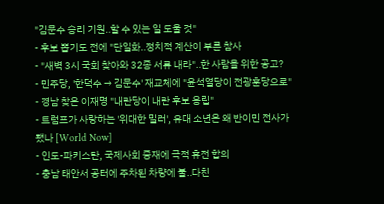"김문수 승리 기원‥할 수 있는 일 도울 것"
- 후보 뽑기도 전에 "단일화‥정치적 계산이 부른 참사
- "새벽 3시 국회 찾아와 32종 서류 내라"‥한 사람을 위한 공고?
- 민주당, '한덕수 → 김문수' 재교체에 "윤석열당이 전광훈당으로"
- 경남 찾은 이재명 "내란당이 내란 후보 옹립"
- 트럼프가 사랑하는 '위대한 밀러', 유대 소년은 왜 반이민 전사가 됐나 [World Now]
- 인도-파키스탄, 국제사회 중재에 극적 휴전 합의
- 충남 태안서 공터에 주차된 차량에 불‥다친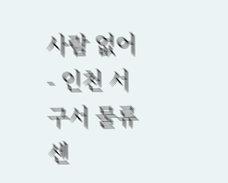사람 없어
- 인천 서구서 물류센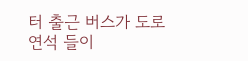터 출근 버스가 도로 연석 들이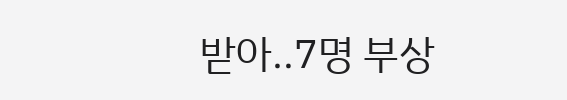받아‥7명 부상